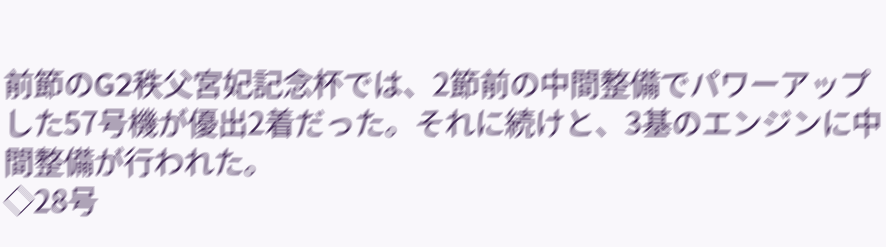前節のG2秩父宮妃記念杯では、2節前の中間整備でパワーアップした57号機が優出2着だった。それに続けと、3基のエンジンに中間整備が行われた。
◇28号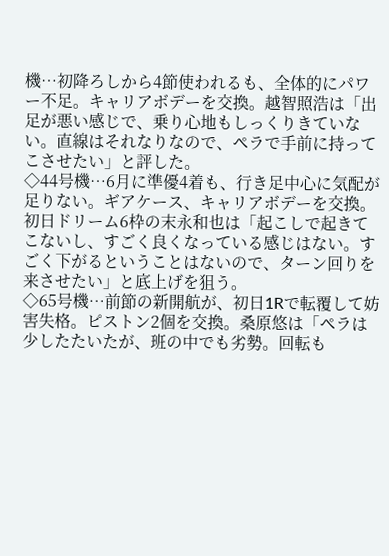機…初降ろしから4節使われるも、全体的にパワー不足。キャリアボデーを交換。越智照浩は「出足が悪い感じで、乗り心地もしっくりきていない。直線はそれなりなので、ペラで手前に持ってこさせたい」と評した。
◇44号機…6月に準優4着も、行き足中心に気配が足りない。ギアケース、キャリアボデーを交換。初日ドリーム6枠の末永和也は「起こしで起きてこないし、すごく良くなっている感じはない。すごく下がるということはないので、ターン回りを来させたい」と底上げを狙う。
◇65号機…前節の新開航が、初日1Rで転覆して妨害失格。ピストン2個を交換。桑原悠は「ペラは少したたいたが、班の中でも劣勢。回転も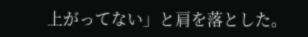上がってない」と肩を落とした。